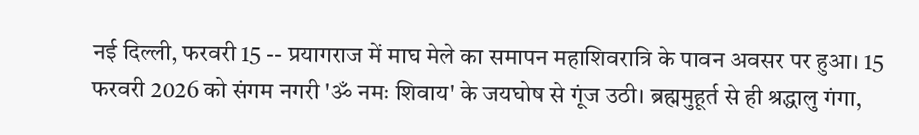नई दिल्ली, फरवरी 15 -- प्रयागराज में माघ मेले का समापन महाशिवरात्रि के पावन अवसर पर हुआ। 15 फरवरी 2026 को संगम नगरी 'ॐ नमः शिवाय' के जयघोष से गूंज उठी। ब्रह्ममुहूर्त से ही श्रद्धालु गंगा,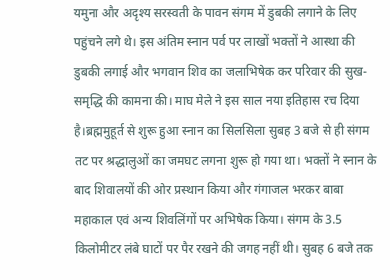यमुना और अदृश्य सरस्वती के पावन संगम में डुबकी लगाने के लिए पहुंचने लगे थे। इस अंतिम स्नान पर्व पर लाखों भक्तों ने आस्था की डुबकी लगाई और भगवान शिव का जलाभिषेक कर परिवार की सुख-समृद्धि की कामना की। माघ मेले ने इस साल नया इतिहास रच दिया है।ब्रह्ममुहूर्त से शुरू हुआ स्नान का सिलसिला सुबह 3 बजे से ही संगम तट पर श्रद्धालुओं का जमघट लगना शुरू हो गया था। भक्तों ने स्नान के बाद शिवालयों की ओर प्रस्थान किया और गंगाजल भरकर बाबा महाकाल एवं अन्य शिवलिंगों पर अभिषेक किया। संगम के 3.5 किलोमीटर लंबे घाटों पर पैर रखने की जगह नहीं थी। सुबह 6 बजे तक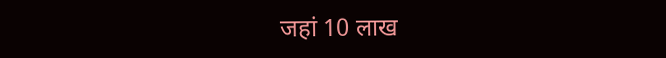जहां 10 लाख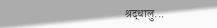श्रद्धालु...